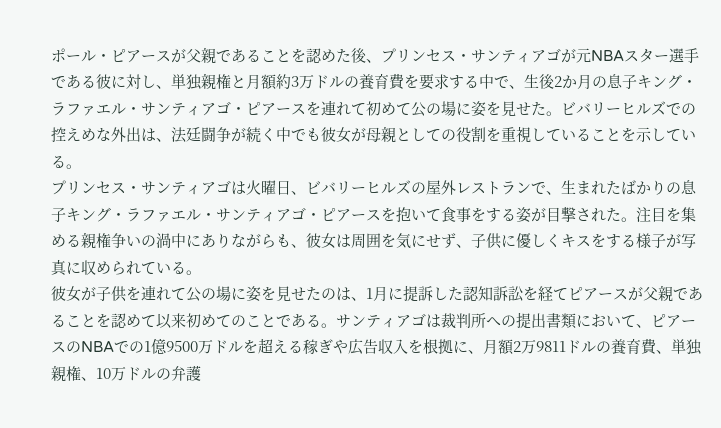ポール・ピアースが父親であることを認めた後、プリンセス・サンティアゴが元NBAスター選手である彼に対し、単独親権と月額約3万ドルの養育費を要求する中で、生後2か月の息子キング・ラファエル・サンティアゴ・ピアースを連れて初めて公の場に姿を見せた。ビバリーヒルズでの控えめな外出は、法廷闘争が続く中でも彼女が母親としての役割を重視していることを示している。
プリンセス・サンティアゴは火曜日、ビバリーヒルズの屋外レストランで、生まれたばかりの息子キング・ラファエル・サンティアゴ・ピアースを抱いて食事をする姿が目撃された。注目を集める親権争いの渦中にありながらも、彼女は周囲を気にせず、子供に優しくキスをする様子が写真に収められている。
彼女が子供を連れて公の場に姿を見せたのは、1月に提訴した認知訴訟を経てピアースが父親であることを認めて以来初めてのことである。サンティアゴは裁判所への提出書類において、ピアースのNBAでの1億9500万ドルを超える稼ぎや広告収入を根拠に、月額2万9811ドルの養育費、単独親権、10万ドルの弁護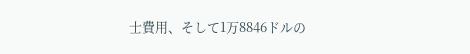士費用、そして1万8846ドルの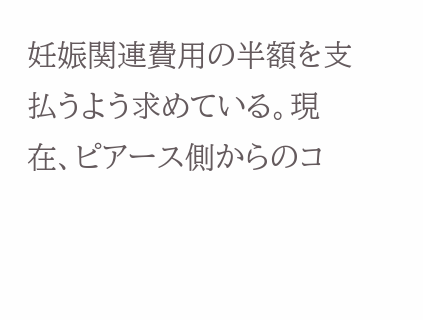妊娠関連費用の半額を支払うよう求めている。現在、ピアース側からのコ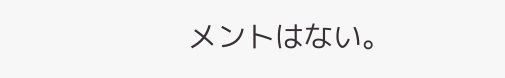メントはない。